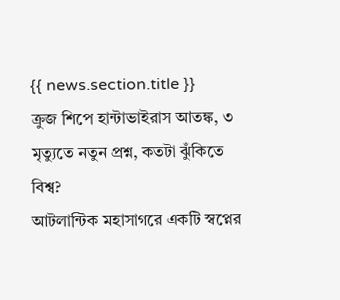{{ news.section.title }}
ক্রুজ শিপে হান্টাভাইরাস আতঙ্ক, ৩ মৃত্যুতে নতুন প্রশ্ন, কতটা ঝুঁকিতে বিশ্ব?
আটলান্টিক মহাসাগরে একটি স্বপ্নের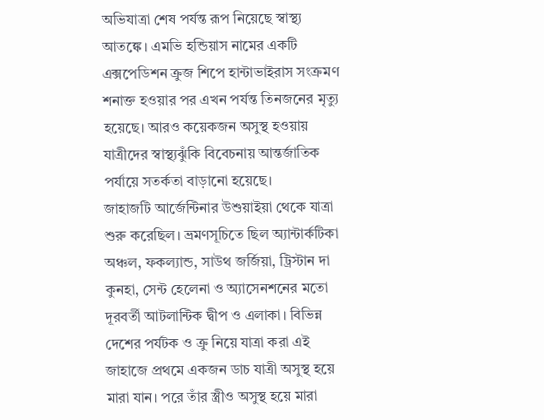অভিযাত্রা শেষ পর্যন্ত রূপ নিয়েছে স্বাস্থ্য আতঙ্কে। এমভি হন্ডিয়াস নামের একটি এক্সপেডিশন ক্রুজ শিপে হান্টাভাইরাস সংক্রমণ শনাক্ত হওয়ার পর এখন পর্যন্ত তিনজনের মৃত্যু হয়েছে। আরও কয়েকজন অসুস্থ হওয়ায় যাত্রীদের স্বাস্থ্যঝুঁকি বিবেচনায় আন্তর্জাতিক পর্যায়ে সতর্কতা বাড়ানো হয়েছে।
জাহাজটি আর্জেন্টিনার উশুয়াইয়া থেকে যাত্রা শুরু করেছিল। ভ্রমণসূচিতে ছিল অ্যান্টার্কটিকা অঞ্চল, ফকল্যান্ড, সাউথ জর্জিয়া, ট্রিস্টান দা কুনহা, সেন্ট হেলেনা ও অ্যাসেনশনের মতো দূরবর্তী আটলান্টিক দ্বীপ ও এলাকা। বিভিন্ন দেশের পর্যটক ও ক্রু নিয়ে যাত্রা করা এই জাহাজে প্রথমে একজন ডাচ যাত্রী অসুস্থ হয়ে মারা যান। পরে তাঁর স্ত্রীও অসুস্থ হয়ে মারা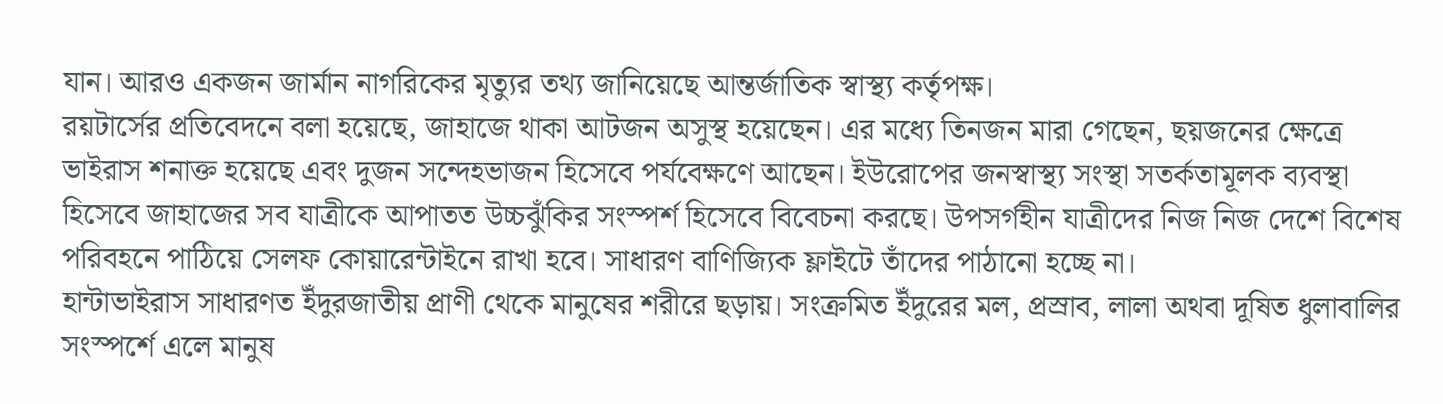যান। আরও একজন জার্মান নাগরিকের মৃত্যুর তথ্য জানিয়েছে আন্তর্জাতিক স্বাস্থ্য কর্তৃপক্ষ।
রয়টার্সের প্রতিবেদনে বলা হয়েছে, জাহাজে থাকা আটজন অসুস্থ হয়েছেন। এর মধ্যে তিনজন মারা গেছেন, ছয়জনের ক্ষেত্রে ভাইরাস শনাক্ত হয়েছে এবং দুজন সন্দেহভাজন হিসেবে পর্যবেক্ষণে আছেন। ইউরোপের জনস্বাস্থ্য সংস্থা সতর্কতামূলক ব্যবস্থা হিসেবে জাহাজের সব যাত্রীকে আপাতত উচ্চঝুঁকির সংস্পর্শ হিসেবে বিবেচনা করছে। উপসর্গহীন যাত্রীদের নিজ নিজ দেশে বিশেষ পরিবহনে পাঠিয়ে সেলফ কোয়ারেন্টাইনে রাখা হবে। সাধারণ বাণিজ্যিক ফ্লাইটে তাঁদের পাঠানো হচ্ছে না।
হান্টাভাইরাস সাধারণত ইঁদুরজাতীয় প্রাণী থেকে মানুষের শরীরে ছড়ায়। সংক্রমিত ইঁদুরের মল, প্রস্রাব, লালা অথবা দূষিত ধুলাবালির সংস্পর্শে এলে মানুষ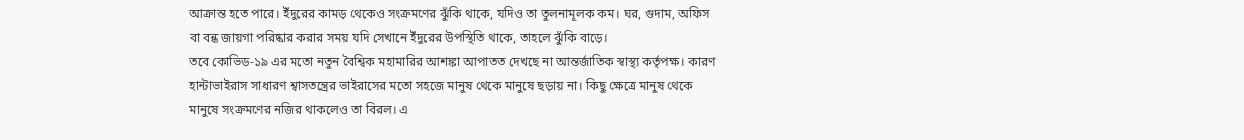আক্রান্ত হতে পারে। ইঁদুরের কামড় থেকেও সংক্রমণের ঝুঁকি থাকে, যদিও তা তুলনামূলক কম। ঘর, গুদাম, অফিস বা বন্ধ জায়গা পরিষ্কার করার সময় যদি সেখানে ইঁদুরের উপস্থিতি থাকে, তাহলে ঝুঁকি বাড়ে।
তবে কোভিড-১৯ এর মতো নতুন বৈশ্বিক মহামারির আশঙ্কা আপাতত দেখছে না আন্তর্জাতিক স্বাস্থ্য কর্তৃপক্ষ। কারণ হান্টাভাইরাস সাধারণ শ্বাসতন্ত্রের ভাইরাসের মতো সহজে মানুষ থেকে মানুষে ছড়ায় না। কিছু ক্ষেত্রে মানুষ থেকে মানুষে সংক্রমণের নজির থাকলেও তা বিরল। এ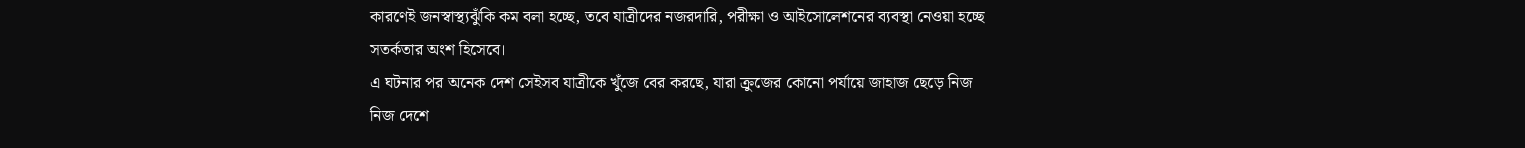কারণেই জনস্বাস্থ্যঝুঁকি কম বলা হচ্ছে, তবে যাত্রীদের নজরদারি, পরীক্ষা ও আইসোলেশনের ব্যবস্থা নেওয়া হচ্ছে সতর্কতার অংশ হিসেবে।
এ ঘটনার পর অনেক দেশ সেইসব যাত্রীকে খুঁজে বের করছে, যারা ক্রুজের কোনো পর্যায়ে জাহাজ ছেড়ে নিজ নিজ দেশে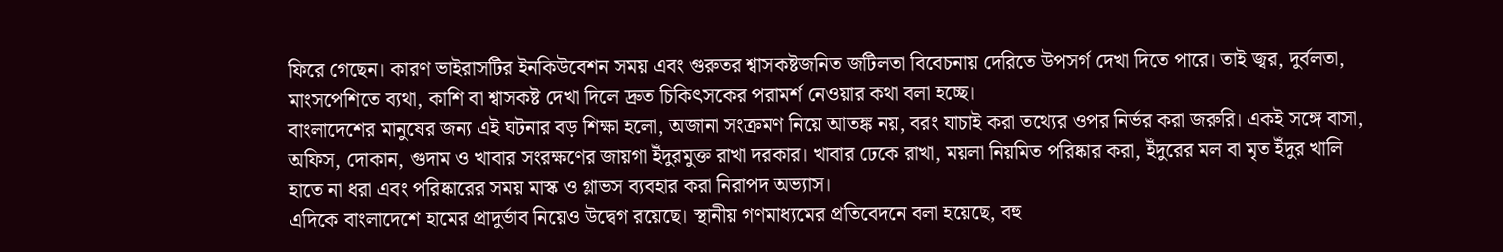ফিরে গেছেন। কারণ ভাইরাসটির ইনকিউবেশন সময় এবং গুরুতর শ্বাসকষ্টজনিত জটিলতা বিবেচনায় দেরিতে উপসর্গ দেখা দিতে পারে। তাই জ্বর, দুর্বলতা, মাংসপেশিতে ব্যথা, কাশি বা শ্বাসকষ্ট দেখা দিলে দ্রুত চিকিৎসকের পরামর্শ নেওয়ার কথা বলা হচ্ছে।
বাংলাদেশের মানুষের জন্য এই ঘটনার বড় শিক্ষা হলো, অজানা সংক্রমণ নিয়ে আতঙ্ক নয়, বরং যাচাই করা তথ্যের ওপর নির্ভর করা জরুরি। একই সঙ্গে বাসা, অফিস, দোকান, গুদাম ও খাবার সংরক্ষণের জায়গা ইঁদুরমুক্ত রাখা দরকার। খাবার ঢেকে রাখা, ময়লা নিয়মিত পরিষ্কার করা, ইঁদুরের মল বা মৃত ইঁদুর খালি হাতে না ধরা এবং পরিষ্কারের সময় মাস্ক ও গ্লাভস ব্যবহার করা নিরাপদ অভ্যাস।
এদিকে বাংলাদেশে হামের প্রাদুর্ভাব নিয়েও উদ্বেগ রয়েছে। স্থানীয় গণমাধ্যমের প্রতিবেদনে বলা হয়েছে, বহু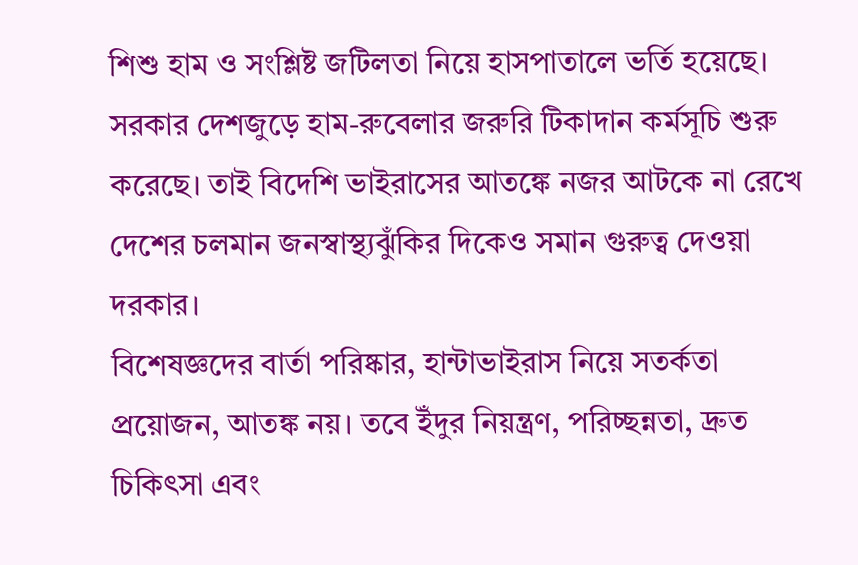শিশু হাম ও সংশ্লিষ্ট জটিলতা নিয়ে হাসপাতালে ভর্তি হয়েছে। সরকার দেশজুড়ে হাম-রুবেলার জরুরি টিকাদান কর্মসূচি শুরু করেছে। তাই বিদেশি ভাইরাসের আতঙ্কে নজর আটকে না রেখে দেশের চলমান জনস্বাস্থ্যঝুঁকির দিকেও সমান গুরুত্ব দেওয়া দরকার।
বিশেষজ্ঞদের বার্তা পরিষ্কার, হান্টাভাইরাস নিয়ে সতর্কতা প্রয়োজন, আতঙ্ক নয়। তবে ইঁদুর নিয়ন্ত্রণ, পরিচ্ছন্নতা, দ্রুত চিকিৎসা এবং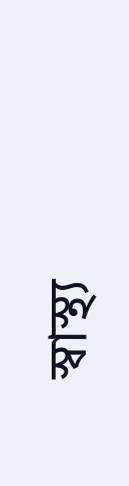স্বাস্থ্য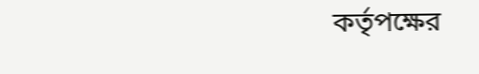কর্তৃপক্ষের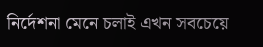নির্দেশনা মেনে চলাই এখন সবচেয়ে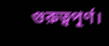গুরুত্বপূর্ণ।